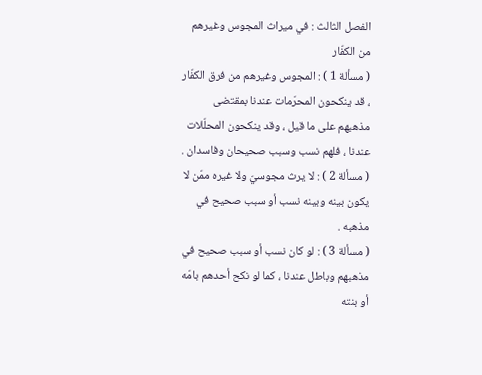الفصل الثالث : في ميراث المجوس وغيرهم من الكفّار
( مسألة 1 ) : المجوس وغيرهم من فرق الكفّار ، قد ينكحون المحرّمات عندنا بمقتضى مذهبهم على ما قيل ، وقد ينكحون المحلّلات عندنا ، فلهم نسب وسبب صحيحان وفاسدان .
( مسألة 2 ) : لا يرث مجوسيّ ولا غيره ممّن لا يكون بينه وبينه نسب أو سبب صحيح في مذهبه .
( مسألة 3 ) : لو كان نسب أو سبب صحيح في مذهبهم وباطل عندنا ، كما لو نكح أحدهم بامّه أو بنته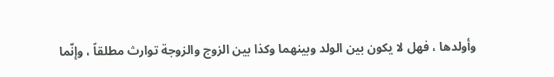وأولدها ، فهل لا يكون بين الولد وبينهما وكذا بين الزوج والزوجة توارث مطلقاً ، وإنّما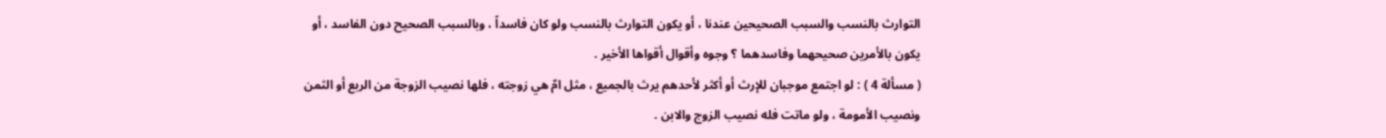التوارث بالنسب والسبب الصحيحين عندنا ، أو يكون التوارث بالنسب ولو كان فاسداً ، وبالسبب الصحيح دون الفاسد ، أو يكون بالأمرين صحيحهما وفاسدهما ؟ وجوه وأقوال أقواها الأخير .
( مسألة 4 ) : لو اجتمع موجبان للإرث أو أكثر لأحدهم يرث بالجميع ، مثل امّ هي زوجته ، فلها نصيب الزوجة من الربع أو الثمن ونصيب الأمومة ، ولو ماتت فله نصيب الزوج والابن .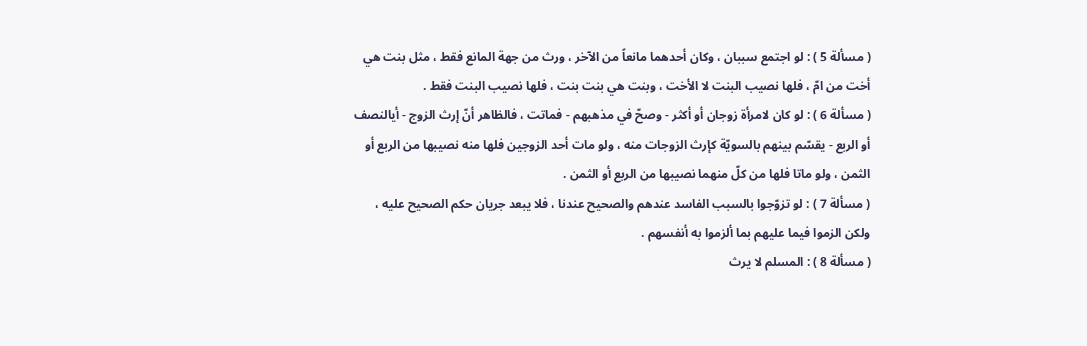( مسألة 5 ) : لو اجتمع سببان ، وكان أحدهما مانعاً من الآخر ، ورث من جهة المانع فقط ، مثل بنت هي أخت من امّ ، فلها نصيب البنت لا الأخت ، وبنت هي بنت بنت ، فلها نصيب البنت فقط .
( مسألة 6 ) : لو كان لامرأة زوجان أو أكثر - وصحّ في مذهبهم - فماتت ، فالظاهر أنّ إرث الزوج - أيالنصف أو الربع - يقسّم بينهم بالسويّة كإرث الزوجات منه ، ولو مات أحد الزوجين فلها منه نصيبها من الربع أو الثمن ، ولو ماتا فلها من كلّ منهما نصيبها من الربع أو الثمن .
( مسألة 7 ) : لو تزوّجوا بالسبب الفاسد عندهم والصحيح عندنا ، فلا يبعد جريان حكم الصحيح عليه ، ولكن الزموا فيما عليهم بما ألزموا به أنفسهم .
( مسألة 8 ) : المسلم لا يرث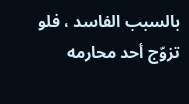بالسبب الفاسد ، فلو تزوّج أحد محارمه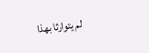لم يتوارثا بهذا